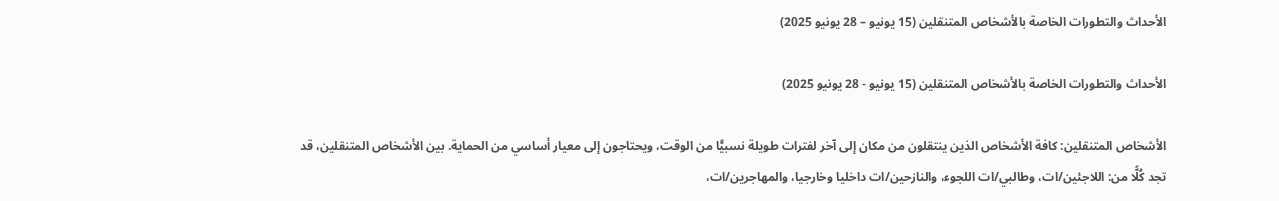الأحداث والتطورات الخاصة بالأشخاص المتنقلين (15 يونيو – 28 يونيو 2025)

الأحداث والتطورات الخاصة بالأشخاص المتنقلين (15 يونيو - 28 يونيو 2025)

الأشخاص المتنقلين: كافة الأشخاص الذين ينتقلون من مكان إلى آخر لفترات طويلة نسبيًّا من الوقت، ويحتاجون إلى معيار أساسي من الحماية. بين الأشخاص المتنقلين، قد تجد كُلًّا من: اللاجئين/ات، وطالبي/ات اللجوء، والنازحين/ات داخليا وخارجيا، والمهاجرين/ات،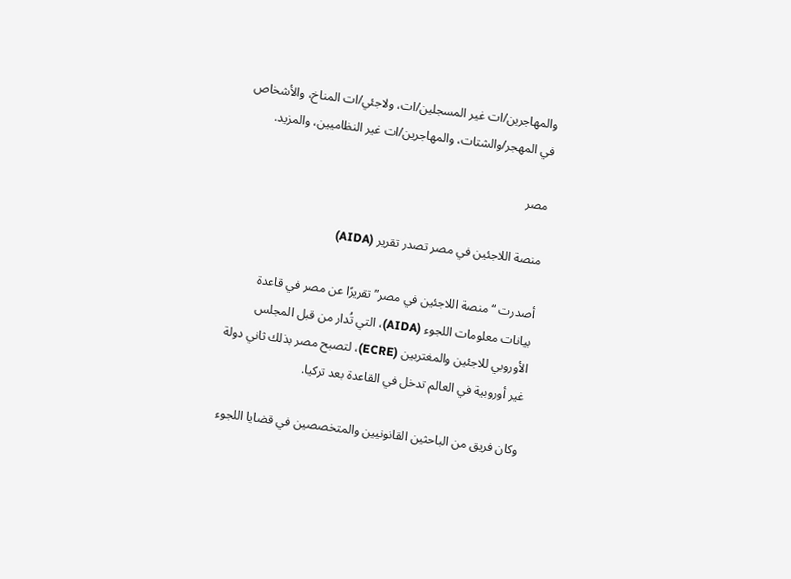والمهاجرين/ات غير المسجلين/ات، ولاجئي/ات المناخ، والأشخاص في المهجر/والشتات، والمهاجرين/ات غير النظاميين، والمزيد.

مصر

منصة اللاجئين في مصر تصدر تقرير (AIDA)

أصدرت “منصة اللاجئين في مصر” تقريرًا عن مصر في قاعدة بيانات معلومات اللجوء (AIDA)، التي تُدار من قبل المجلس الأوروبي للاجئين والمغتربين (ECRE)، لتصبح مصر بذلك ثاني دولة غير أوروبية في العالم تدخل في القاعدة بعد تركيا.

وكان فريق من الباحثين القانونيين والمتخصصين في قضايا اللجوء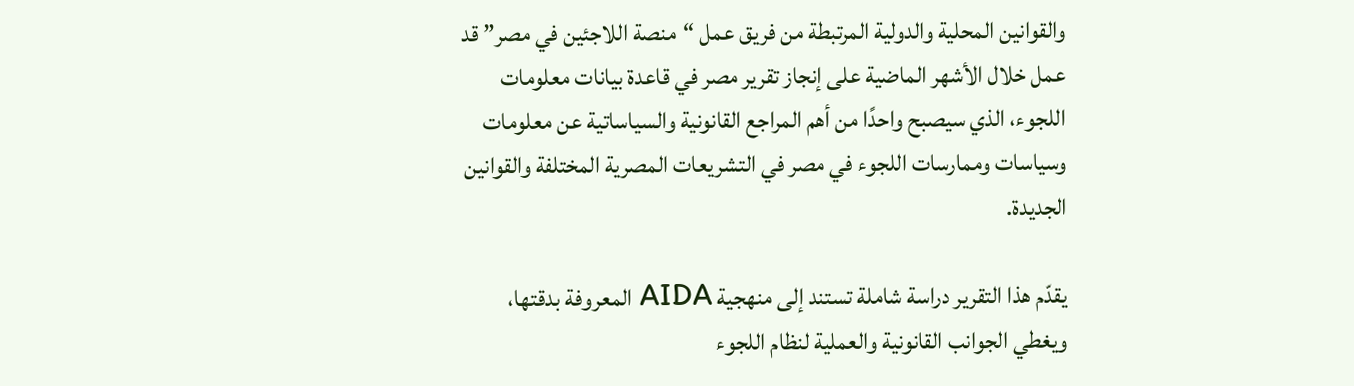والقوانين المحلية والدولية المرتبطة من فريق عمل “منصة اللاجئين في مصر” قد عمل خلال الأشهر الماضية على إنجاز تقرير مصر في قاعدة بيانات معلومات اللجوء، الذي سيصبح واحدًا من أهم المراجع القانونية والسياساتية عن معلومات وسياسات وممارسات اللجوء في مصر في التشريعات المصرية المختلفة والقوانين الجديدة.

يقدّم هذا التقرير دراسة شاملة تستند إلى منهجية AIDA المعروفة بدقتها، ويغطي الجوانب القانونية والعملية لنظام اللجوء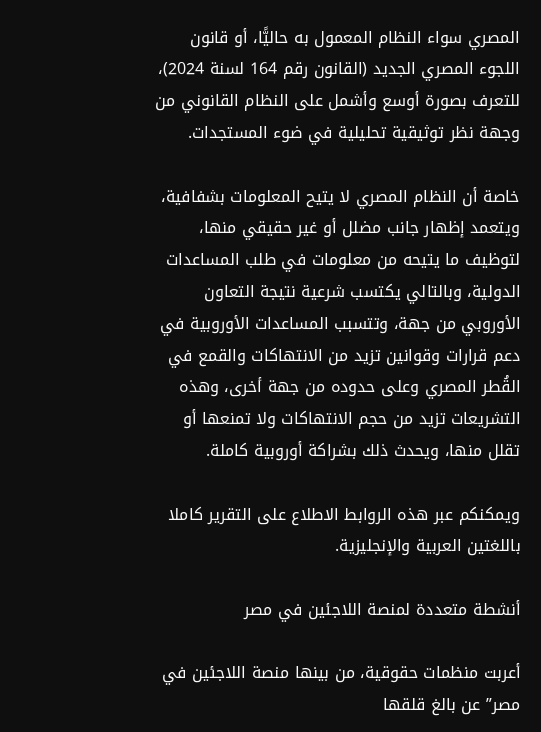المصري سواء النظام المعمول به حاليًّا، أو قانون اللجوء المصري الجديد (القانون رقم 164 لسنة 2024)، للتعرف بصورة أوسع وأشمل على النظام القانوني من وجهة نظر توثيقية تحليلية في ضوء المستجدات.

خاصة أن النظام المصري لا يتيح المعلومات بشفافية، ويتعمد إظهار جانب مضلل أو غير حقيقي منها، لتوظيف ما يتيحه من معلومات في طلب المساعدات الدولية، وبالتالي يكتسب شرعية نتيجة التعاون الأوروبي من جهة، وتتسبب المساعدات الأوروبية في دعم قرارات وقوانين تزيد من الانتهاكات والقمع في القُطر المصري وعلى حدوده من جهة أخرى، وهذه التشريعات تزيد من حجم الانتهاكات ولا تمنعها أو تقلل منها، ويحدث ذلك بشراكة أوروبية كاملة.

ويمكنكم عبر هذه الروابط الاطلاع على التقرير كاملا باللغتين العربية والإنجليزية.

أنشطة متعددة لمنصة اللاجئين في مصر

أعربت منظمات حقوقية، من بينها منصة اللاجئين في مصر” عن بالغ قلقها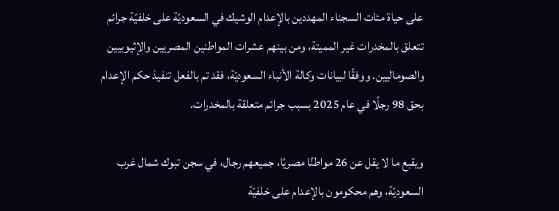على حياة مئات السجناء المهددين بالإعدام الوشيك في السعوديّة على خلفيّة جرائم تتعلق بالمخدرات غير المميتة، ومن بينهم عشرات المواطنين المصريين والإثيوبيين والصوماليين. ووفقًا لبيانات وكالة الأنباء السعوديّة، فقد تم بالفعل تنفيذ حكم الإعدام بحق 98 رجلًا في عام 2025 بسبب جرائم متعلقة بالمخدرات.

ويقبع ما لا يقل عن 26 مواطنًا مصريًا، جميعهم رجال، في سجن تبوك شمال غرب السعوديّة، وهم محكومون بالإعدام على خلفيّة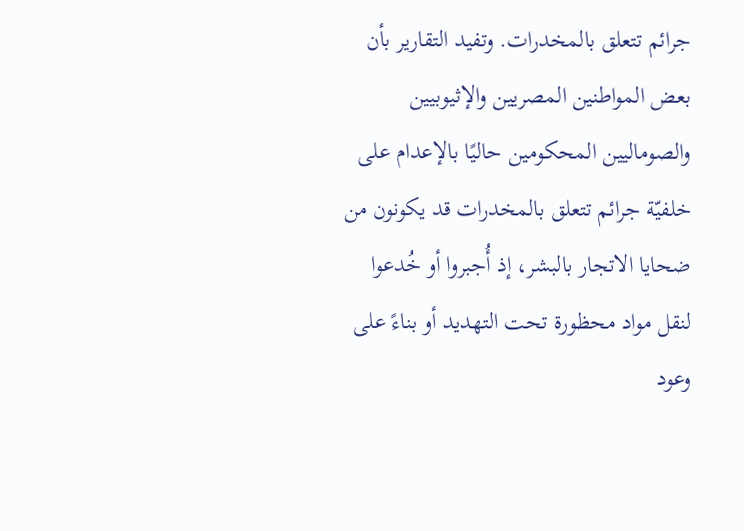جرائم تتعلق بالمخدرات. وتفيد التقارير بأن بعض المواطنين المصريين والإثيوبيين والصوماليين المحكومين حاليًا بالإعدام على خلفيّة جرائم تتعلق بالمخدرات قد يكونون من ضحايا الاتجار بالبشر، إذ أُجبروا أو خُدعوا لنقل مواد محظورة تحت التهديد أو بناءً على وعود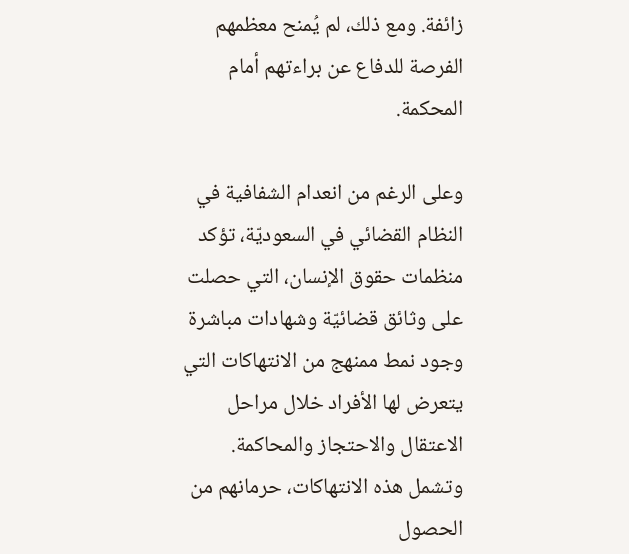زائفة. ومع ذلك، لم يُمنح معظمهم الفرصة للدفاع عن براءتهم أمام المحكمة.

وعلى الرغم من انعدام الشفافية في النظام القضائي في السعوديّة، تؤكد منظمات حقوق الإنسان، التي حصلت على وثائق قضائيّة وشهادات مباشرة وجود نمط ممنهج من الانتهاكات التي يتعرض لها الأفراد خلال مراحل الاعتقال والاحتجاز والمحاكمة. وتشمل هذه الانتهاكات، حرمانهم من الحصول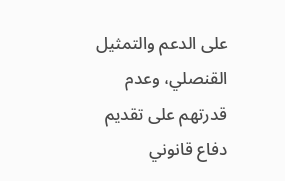على الدعم والتمثيل القنصلي، وعدم قدرتهم على تقديم دفاع قانوني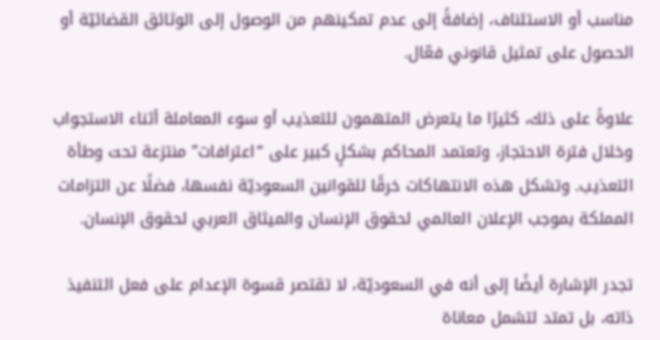مناسب أو الاستئناف، إضافةً إلى عدم تمكينهم من الوصول إلى الوثائق القضائيّة أو الحصول على تمثيل قانوني فعّال.

علاوةً على ذلك، كثيرًا ما يتعرض المتهمون للتعذيب أو سوء المعاملة أثناء الاستجواب وخلال فترة الاحتجاز، وتعتمد المحاكم بشكلٍ كبير على “اعترافات” منتزعة تحت وطأة التعذيب. وتشكل هذه الانتهاكات خرقًا للقوانين السعوديّة نفسها، فضلًا عن التزامات المملكة بموجب الإعلان العالمي لحقوق الإنسان والميثاق العربي لحقوق الإنسان.

تجدر الإشارة أيضًا إلى أنه في السعوديّة، لا تقتصر قسوة الإعدام على فعل التنفيذ ذاته، بل تمتد لتشمل معاناة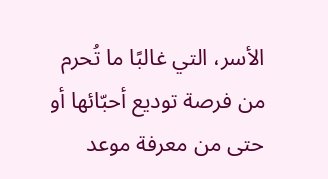الأسر، التي غالبًا ما تُحرم من فرصة توديع أحبّائها أو حتى من معرفة موعد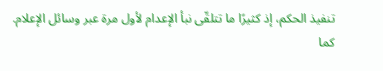تنفيذ الحكم، إذ كثيرًا ما تتلقّى نبأ الإعدام لأول مرة عبر وسائل الإعلام. كما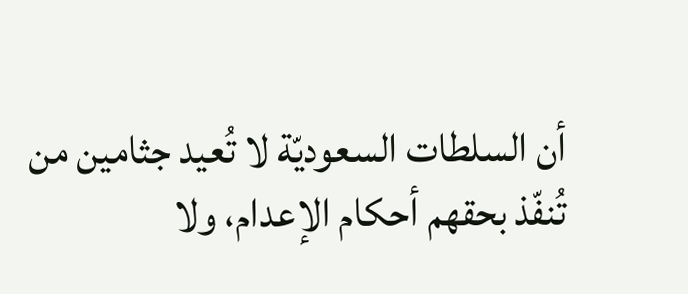أن السلطات السعوديّة لا تُعيد جثامين من تُنفّذ بحقهم أحكام الإعدام، ولا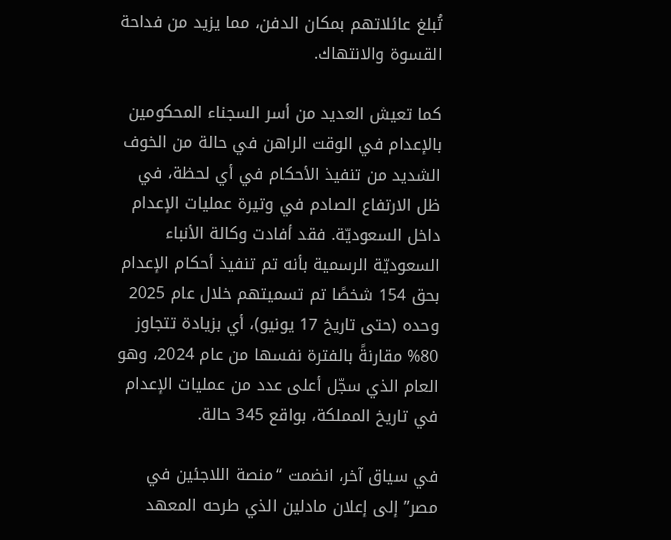تُبلغ عائلاتهم بمكان الدفن، مما يزيد من فداحة القسوة والانتهاك.

كما تعيش العديد من أسر السجناء المحكومين بالإعدام في الوقت الراهن في حالة من الخوف الشديد من تنفيذ الأحكام في أي لحظة، في ظل الارتفاع الصادم في وتيرة عمليات الإعدام داخل السعوديّة. فقد أفادت وكالة الأنباء السعوديّة الرسمية بأنه تم تنفيذ أحكام الإعدام بحق 154 شخصًا تم تسميتهم خلال عام 2025 وحده (حتى تاريخ 17 يونيو)، أي بزيادة تتجاوز 80% مقارنةً بالفترة نفسها من عام 2024، وهو العام الذي سجّل أعلى عدد من عمليات الإعدام في تاريخ المملكة، بواقع 345 حالة.

في سياق آخر، انضمت “منصة اللاجئين في مصر” إلى إعلان مادلين الذي طرحه المعهد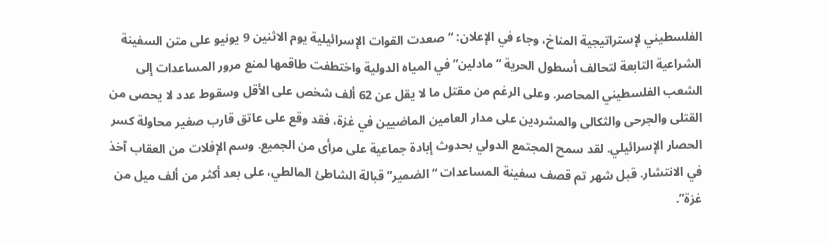الفلسطيني لإستراتيجية المناخ، وجاء في الإعلان: “صعدت القوات الإسرائيلية يوم الاثنين 9 يونيو على متن السفينة الشراعية التابعة لتحالف أسطول الحرية “مادلين” في المياه الدولية واختطفت طاقمها لمنع مرور المساعدات إلى الشعب الفلسطيني المحاصر. وعلى الرغم من مقتل ما لا يقل عن 62 ألف شخص على الأقل وسقوط عدد لا يحصى من القتلى والجرحى والثكالى والمشردين على مدار العامين الماضيين في غزة، فقد وقع على عاتق قارب صغير محاولة كسر الحصار الإسرائيلي. لقد سمح المجتمع الدولي بحدوث إبادة جماعية على مرأى من الجميع. وسم الإفلات من العقاب آخذ في الانتشار. قبل شهر تم قصف سفينة المساعدات “الضمير” قبالة الشاطئ المالطي، على بعد أكثر من ألف ميل من غزة”.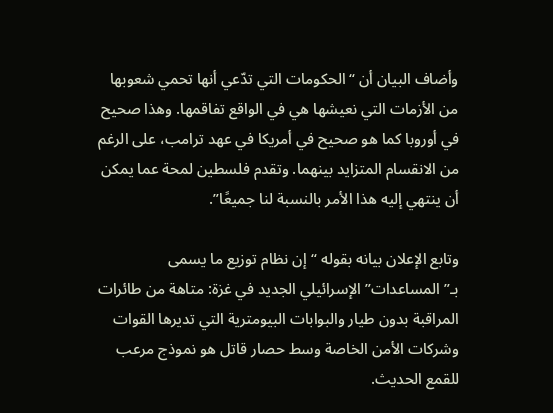وأضاف البيان أن “الحكومات التي تدّعي أنها تحمي شعوبها من الأزمات التي نعيشها هي في الواقع تفاقمها. وهذا صحيح في أوروبا كما هو صحيح في أمريكا في عهد ترامب، على الرغم من الانقسام المتزايد بينهما. وتقدم فلسطين لمحة عما يمكن أن ينتهي إليه هذا الأمر بالنسبة لنا جميعًا”.

وتابع الإعلان بيانه بقوله “إن نظام توزيع ما يسمى بـ”المساعدات” الإسرائيلي الجديد في غزة: متاهة من طائرات المراقبة بدون طيار والبوابات البيومترية التي تديرها القوات وشركات الأمن الخاصة وسط حصار قاتل هو نموذج مرعب للقمع الحديث.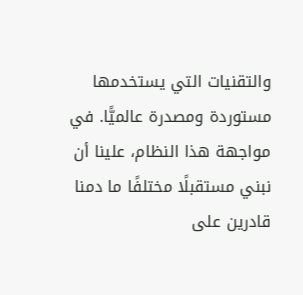والتقنيات التي يستخدمها مستوردة ومصدرة عالميًّا. في مواجهة هذا النظام، علينا أن نبني مستقبلًا مختلفًا ما دمنا قادرين على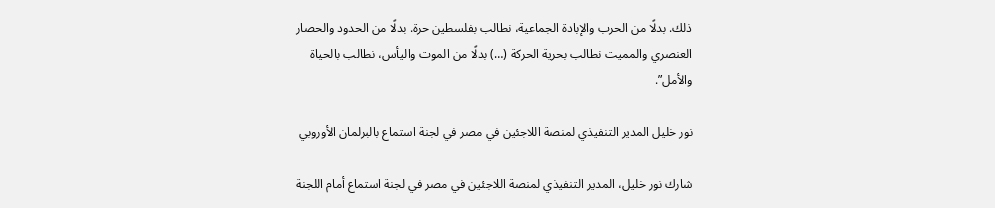ذلك. بدلًا من الحرب والإبادة الجماعية، نطالب بفلسطين حرة. بدلًا من الحدود والحصار العنصري والمميت نطالب بحرية الحركة (…) بدلًا من الموت واليأس، نطالب بالحياة والأمل”.

نور خليل المدير التنفيذي لمنصة اللاجئين في مصر في لجنة استماع بالبرلمان الأوروبي

شارك نور خليل، المدير التنفيذي لمنصة اللاجئين في مصر في لجنة استماع أمام اللجنة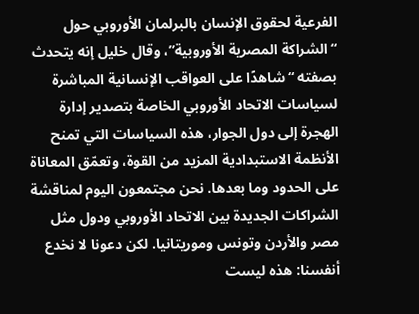الفرعية لحقوق الإنسان بالبرلمان الأوروبي حول “الشراكة المصرية الأوروبية”، وقال خليل إنه يتحدث بصفته “شاهدًا على العواقب الإنسانية المباشرة لسياسات الاتحاد الأوروبي الخاصة بتصدير إدارة الهجرة إلى دول الجوار، هذه السياسات التي تمنح الأنظمة الاستبدادية المزيد من القوة، وتعمّق المعاناة على الحدود وما بعدها. نحن مجتمعون اليوم لمناقشة الشراكات الجديدة بين الاتحاد الأوروبي ودول مثل مصر والأردن وتونس وموريتانيا. لكن دعونا لا نخدع أنفسنا: هذه ليست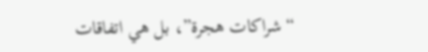“شراكات هجرة”، بل هي اتفاقات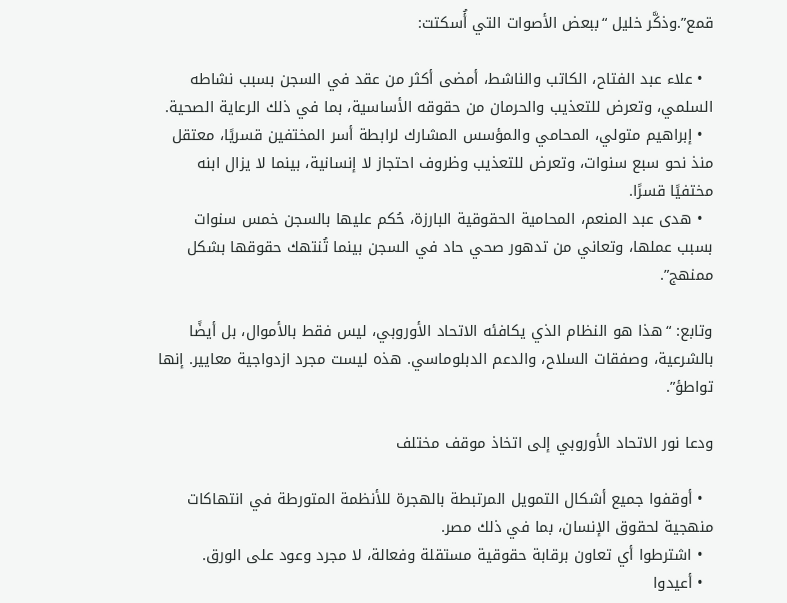قمع”.وذكَّر خليل “ببعض الأصوات التي أُسكتت:

  • علاء عبد الفتاح، الكاتب والناشط، أمضى أكثر من عقد في السجن بسبب نشاطه السلمي، وتعرض للتعذيب والحرمان من حقوقه الأساسية، بما في ذلك الرعاية الصحية.
  • إبراهيم متولي، المحامي والمؤسس المشارك لرابطة أسر المختفين قسريًا، معتقل منذ نحو سبع سنوات، وتعرض للتعذيب وظروف احتجاز لا إنسانية، بينما لا يزال ابنه مختفيًا قسرًا.
  • هدى عبد المنعم، المحامية الحقوقية البارزة، حُكم عليها بالسجن خمس سنوات بسبب عملها، وتعاني من تدهور صحي حاد في السجن بينما تُنتهك حقوقها بشكل ممنهج”.

وتابع: “هذا هو النظام الذي يكافئه الاتحاد الأوروبي، ليس فقط بالأموال، بل أيضًا بالشرعية، وصفقات السلاح، والدعم الدبلوماسي. هذه ليست مجرد ازدواجية معايير. إنها تواطؤ”.

ودعا نور الاتحاد الأوروبي إلى اتخاذ موقف مختلف

  • أوقفوا جميع أشكال التمويل المرتبطة بالهجرة للأنظمة المتورطة في انتهاكات منهجية لحقوق الإنسان، بما في ذلك مصر.
  • اشترطوا أي تعاون برقابة حقوقية مستقلة وفعالة، لا مجرد وعود على الورق.
  • أعيدوا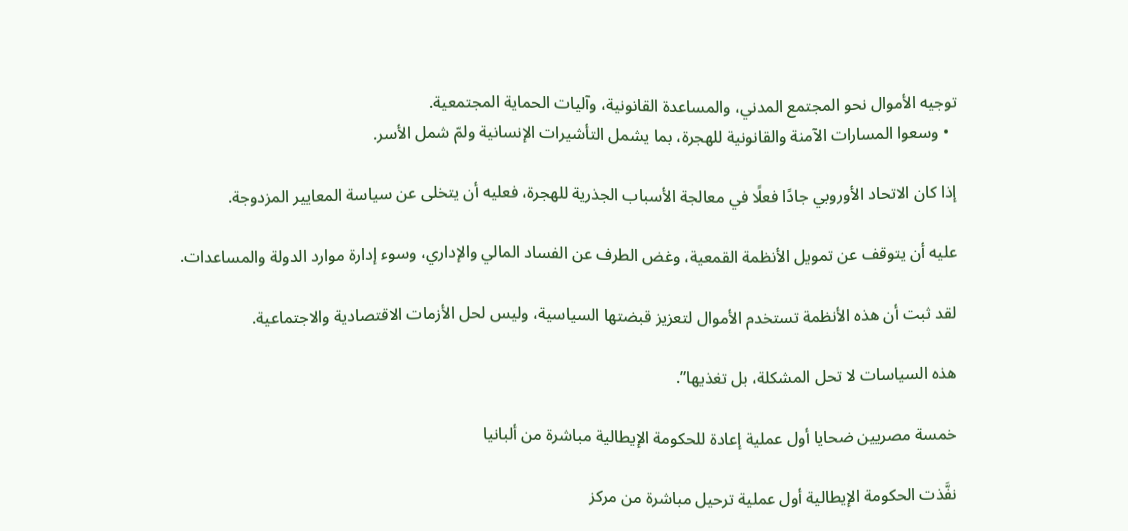توجيه الأموال نحو المجتمع المدني، والمساعدة القانونية، وآليات الحماية المجتمعية.
  • وسعوا المسارات الآمنة والقانونية للهجرة، بما يشمل التأشيرات الإنسانية ولمّ شمل الأسر.

إذا كان الاتحاد الأوروبي جادًا فعلًا في معالجة الأسباب الجذرية للهجرة، فعليه أن يتخلى عن سياسة المعايير المزدوجة.

عليه أن يتوقف عن تمويل الأنظمة القمعية، وغض الطرف عن الفساد المالي والإداري، وسوء إدارة موارد الدولة والمساعدات.

لقد ثبت أن هذه الأنظمة تستخدم الأموال لتعزيز قبضتها السياسية، وليس لحل الأزمات الاقتصادية والاجتماعية.

هذه السياسات لا تحل المشكلة، بل تغذيها”.

خمسة مصريين ضحايا أول عملية إعادة للحكومة الإيطالية مباشرة من ألبانيا

نفَّذت الحكومة الإيطالية أول عملية ترحيل مباشرة من مركز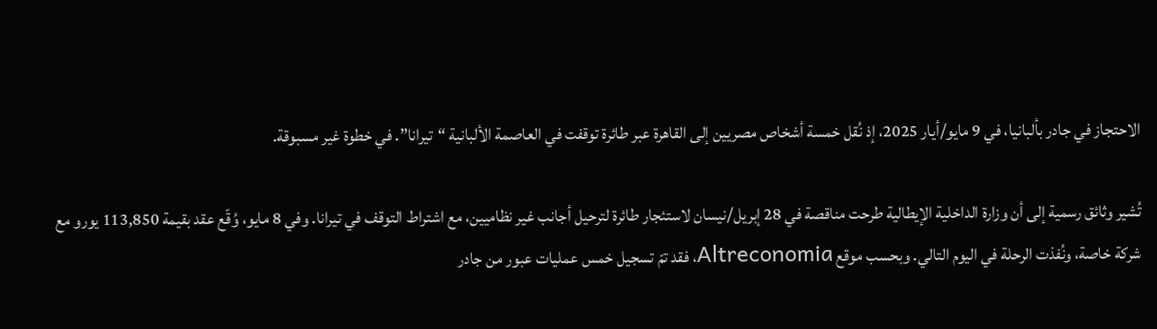الاحتجاز في جادر بألبانيا، في 9 مايو/أيار 2025، إذ نُقل خمسة أشخاص مصريين إلى القاهرة عبر طائرة توقفت في العاصمة الألبانية “تيرانا”. في خطوة غير مسبوقة.

تُشير وثائق رسمية إلى أن وزارة الداخلية الإيطالية طرحت مناقصة في 28 إبريل/نيسان لاستئجار طائرة لترحيل أجانب غير نظاميين، مع اشتراط التوقف في تيرانا. وفي 8 مايو، وُقّع عقد بقيمة 113,850 يورو مع شركة خاصة، ونُفذت الرحلة في اليوم التالي. وبحسب موقع Altreconomia، فقد تمّ تسجيل خمس عمليات عبور من جادر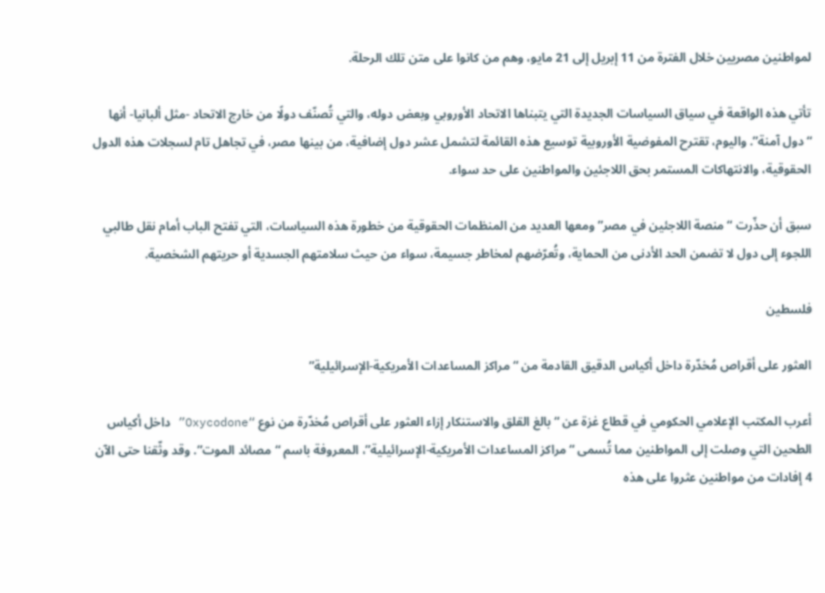لمواطنين مصريين خلال الفترة من 11 إبريل إلى 21 مايو، وهم من كانوا على متن تلك الرحلة.

تأتي هذه الواقعة في سياق السياسات الجديدة التي يتبناها الاتحاد الأوروبي وبعض دوله، والتي تُصنّف دولًا من خارج الاتحاد -مثل ألبانيا- أنها “دول آمنة”. واليوم، تقترح المفوضية الأوروبية توسيع هذه القائمة لتشمل عشر دول إضافية، من بينها مصر، في تجاهل تام لسجلات هذه الدول الحقوقية، والانتهاكات المستمر بحق اللاجئين والمواطنين على حد سواء.

سبق أن حذّرت “منصة اللاجئين في مصر” ومعها العديد من المنظمات الحقوقية من خطورة هذه السياسات، التي تفتح الباب أمام نقل طالبي اللجوء إلى دول لا تضمن الحد الأدنى من الحماية، وتُعرّضهم لمخاطر جسيمة، سواء من حيث سلامتهم الجسدية أو حريتهم الشخصية.

فلسطين

العثور على أقراص مُخدّرة داخل أكياس الدقيق القادمة من “مراكز المساعدات الأمريكية-الإسرائيلية”

أعرب المكتب الإعلامي الحكومي في قطاع غزة عن “بالغ القلق والاستنكار إزاء العثور على أقراص مُخدّرة من نوع “Oxycodone” داخل أكياس الطحين التي وصلت إلى المواطنين مما تُسمى “مراكز المساعدات الأمريكية-الإسرائيلية”، المعروفة باسم “مصائد الموت”. وقد وثّقنا حتى الآن 4 إفادات من مواطنين عثروا على هذه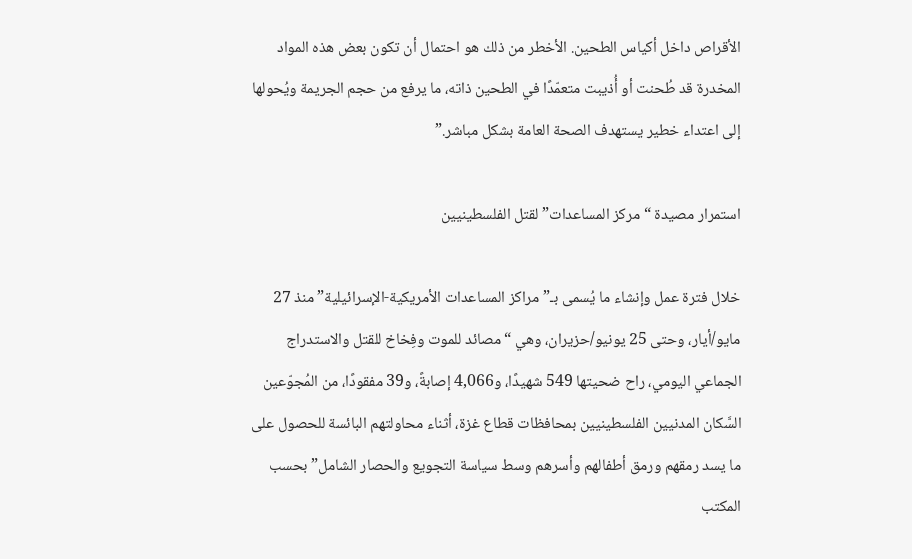الأقراص داخل أكياس الطحين. الأخطر من ذلك هو احتمال أن تكون بعض هذه المواد المخدرة قد طُحنت أو أُذيبت متعمّدًا في الطحين ذاته، ما يرفع من حجم الجريمة ويُحولها إلى اعتداء خطير يستهدف الصحة العامة بشكل مباشر.”

استمرار مصيدة “مركز المساعدات” لقتل الفلسطينيين

خلال فترة عمل وإنشاء ما يُسمى بـ”مراكز المساعدات الأمريكية-الإسرائيلية” منذ 27 مايو/أيار، وحتى 25 يونيو/حزيران، وهي “مصائد للموت وفِخاخ للقتل والاستدراج الجماعي اليومي، راح ضحيتها 549 شهيدًا، و4,066 إصابةً، و39 مفقودًا، من المُجوّعين السَّكان المدنيين الفلسطينيين بمحافظات قطاع غزة، أثناء محاولتهم البائسة للحصول على ما يسد رمقهم ورمق أطفالهم وأسرهم وسط سياسة التجويع والحصار الشامل” بحسب المكتب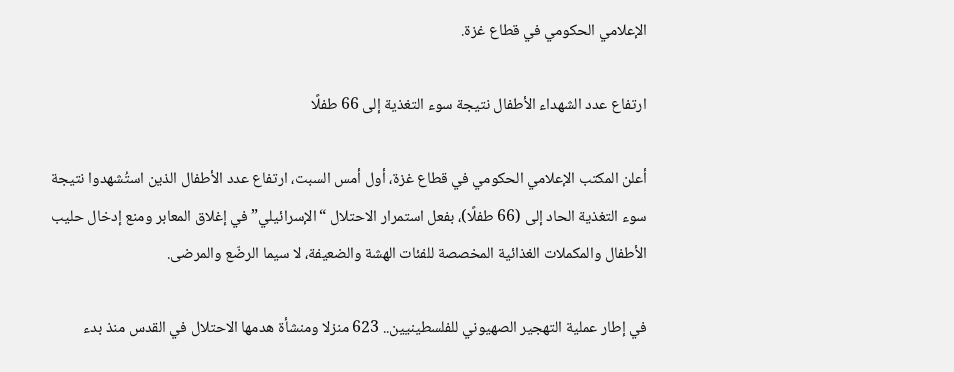الإعلامي الحكومي في قطاع غزة.

ارتفاع عدد الشهداء الأطفال نتيجة سوء التغذية إلى 66 طفلًا

أعلن المكتب الإعلامي الحكومي في قطاع غزة، أول أمس السبت، ارتفاع عدد الأطفال الذين استُشهدوا نتيجة سوء التغذية الحاد إلى (66 طفلًا)، بفعل استمرار الاحتلال “الإسرائيلي” في إغلاق المعابر ومنع إدخال حليب الأطفال والمكملات الغذائية المخصصة للفئات الهشة والضعيفة، لا سيما الرضّع والمرضى.

في إطار عملية التهجير الصهيوني للفلسطينيين.. 623 منزلا ومنشأة هدمها الاحتلال في القدس منذ بدء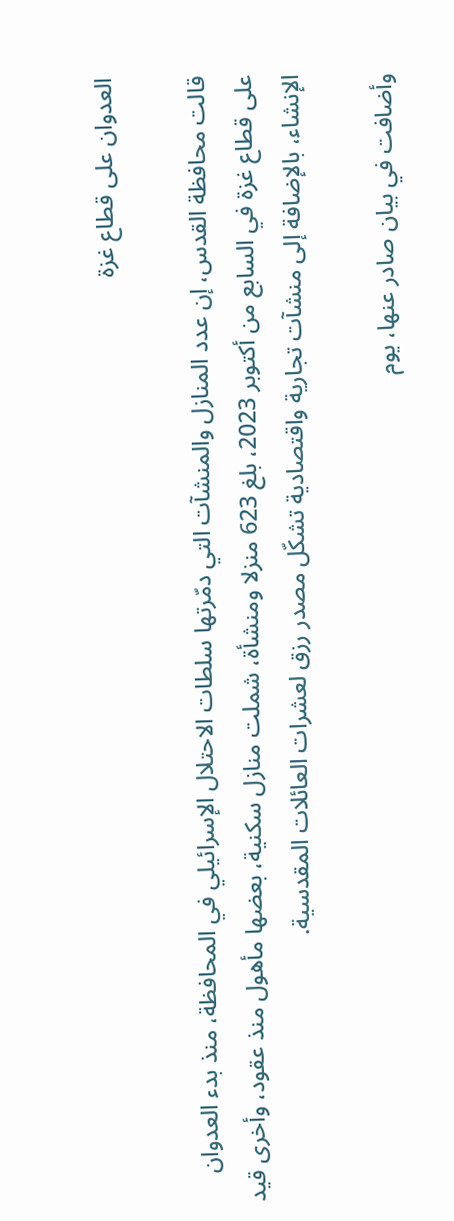العدوان على قطاع غزة

قالت محافظة القدس، إن عدد المنازل والمنشآت التي دمّرتها سلطات الاحتلال الإسرائيلي في المحافظة، منذ بدء العدوان على قطاع غزة في السابع من أكتوبر 2023، بلغ 623 منزلا ومنشأة، شملت منازل سكنية، بعضها مأهول منذ عقود، وأخرى قيد الإنشاء، بالإضافة إلى منشآت تجارية واقتصادية تشكّل مصدر رزق لعشرات العائلات المقدسية.

وأضافت في بيان صادر عنها، يوم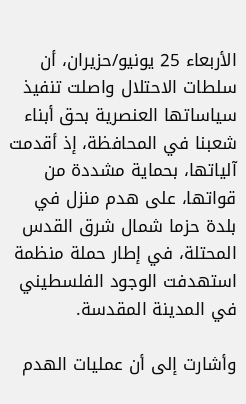الأربعاء 25 يونيو/حزيران، أن سلطات الاحتلال واصلت تنفيذ سياساتها العنصرية بحق أبناء شعبنا في المحافظة، إذ أقدمت آلياتها، بحماية مشددة من قواتها، على هدم منزل في بلدة حزما شمال شرق القدس المحتلة، في إطار حملة منظمة استهدفت الوجود الفلسطيني في المدينة المقدسة.

وأشارت إلى أن عمليات الهدم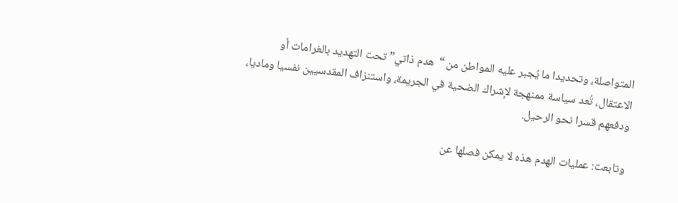المتواصلة، وتحديدا ما يُجبر عليه المواطن من “هدم ذاتي” تحت التهديد بالغرامات أو الاعتقال، تُعد سياسة ممنهجة لإشراك الضحية في الجريمة، واستنزاف المقدسيين نفسيا وماديا، ودفعهم قسرا نحو الرحيل.

وتابعت: عمليات الهدم هذه لا يمكن فصلها عن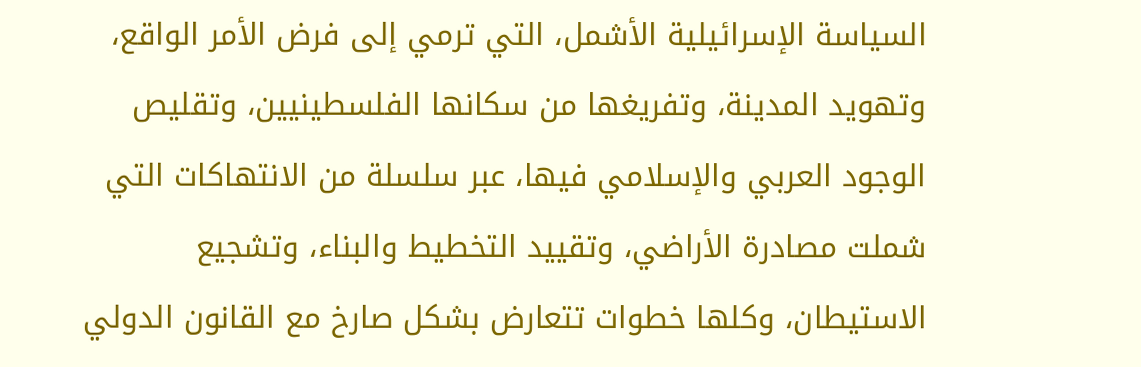السياسة الإسرائيلية الأشمل، التي ترمي إلى فرض الأمر الواقع، وتهويد المدينة، وتفريغها من سكانها الفلسطينيين، وتقليص الوجود العربي والإسلامي فيها، عبر سلسلة من الانتهاكات التي شملت مصادرة الأراضي، وتقييد التخطيط والبناء، وتشجيع الاستيطان، وكلها خطوات تتعارض بشكل صارخ مع القانون الدولي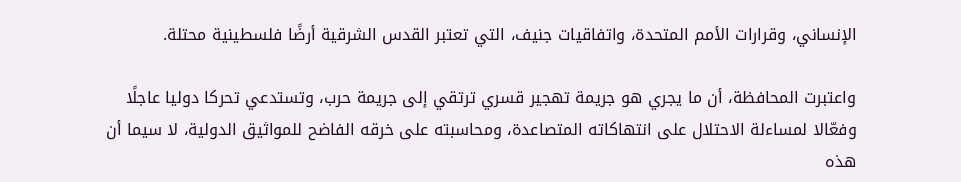الإنساني، وقرارات الأمم المتحدة، واتفاقيات جنيف، التي تعتبر القدس الشرقية أرضًا فلسطينية محتلة.

واعتبرت المحافظة، أن ما يجري هو جريمة تهجير قسري ترتقي إلى جريمة حرب، وتستدعي تحركا دوليا عاجلًا وفعّالا لمساءلة الاحتلال على انتهاكاته المتصاعدة، ومحاسبته على خرقه الفاضح للمواثيق الدولية، لا سيما أن هذه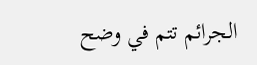الجرائم تتم في وضح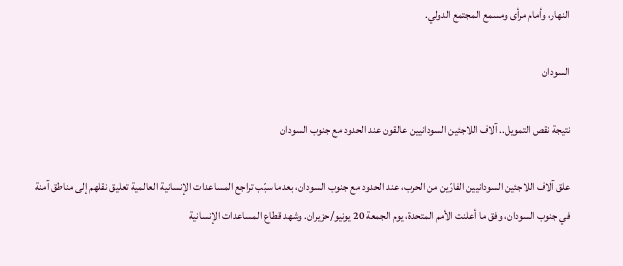النهار، وأمام مرأى ومسمع المجتمع الدولي.

السودان

نتيجة نقص التمويل.. آلاف اللاجئين السودانيين عالقون عند الحدود مع جنوب السودان

علق آلاف اللاجئين السودانيين الفارّين من الحرب، عند الحدود مع جنوب السودان، بعدما سبّب تراجع المساعدات الإنسانية العالمية تعليق نقلهم إلى مناطق آمنة في جنوب السودان، وفق ما أعلنت الأمم المتحدة، يوم الجمعة 20 يونيو/حزيران. وشهد قطاع المساعدات الإنسانية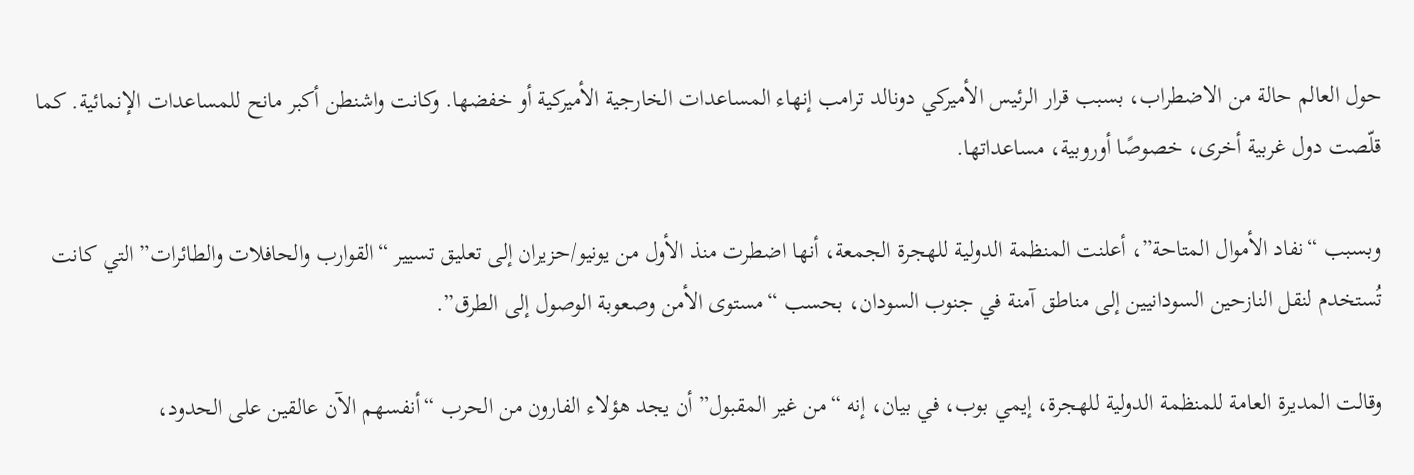حول العالم حالة من الاضطراب، بسبب قرار الرئيس الأميركي دونالد ترامب إنهاء المساعدات الخارجية الأميركية أو خفضها. وكانت واشنطن أكبر مانح للمساعدات الإنمائية. كما قلّصت دول غربية أخرى، خصوصًا أوروبية، مساعداتها.

وبسبب “نفاد الأموال المتاحة”، أعلنت المنظمة الدولية للهجرة الجمعة، أنها اضطرت منذ الأول من يونيو/حزيران إلى تعليق تسيير “القوارب والحافلات والطائرات” التي كانت تُستخدم لنقل النازحين السودانيين إلى مناطق آمنة في جنوب السودان، بحسب “مستوى الأمن وصعوبة الوصول إلى الطرق”.

وقالت المديرة العامة للمنظمة الدولية للهجرة، إيمي بوب، في بيان، إنه “من غير المقبول” أن يجد هؤلاء الفارون من الحرب “أنفسهم الآن عالقين على الحدود،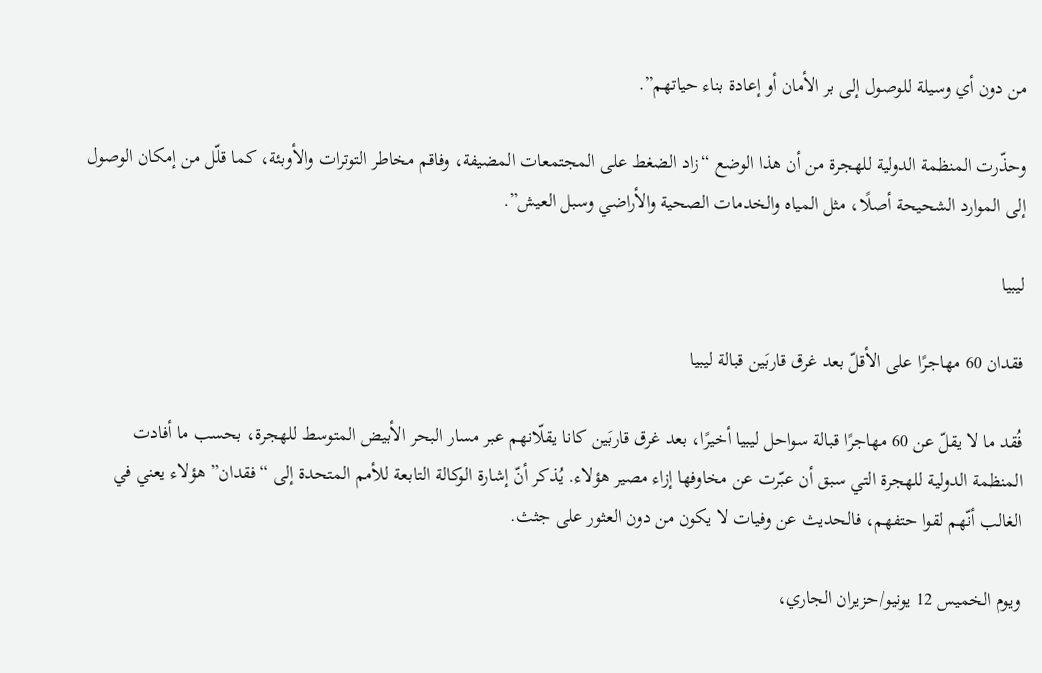من دون أي وسيلة للوصول إلى بر الأمان أو إعادة بناء حياتهم”.

وحذّرت المنظمة الدولية للهجرة من أن هذا الوضع “زاد الضغط على المجتمعات المضيفة، وفاقم مخاطر التوترات والأوبئة، كما قلّل من إمكان الوصول إلى الموارد الشحيحة أصلًا، مثل المياه والخدمات الصحية والأراضي وسبل العيش”.

ليبيا

فقدان 60 مهاجرًا على الأقلّ بعد غرق قاربَين قبالة ليبيا

فُقد ما لا يقلّ عن 60 مهاجرًا قبالة سواحل ليبيا أخيرًا، بعد غرق قاربَين كانا يقلّانهم عبر مسار البحر الأبيض المتوسط للهجرة، بحسب ما أفادت المنظمة الدولية للهجرة التي سبق أن عبّرت عن مخاوفها إزاء مصير هؤلاء. يُذكر أنّ إشارة الوكالة التابعة للأمم المتحدة إلى “فقدان” هؤلاء يعني في الغالب أنّهم لقوا حتفهم، فالحديث عن وفيات لا يكون من دون العثور على جثث.

ويوم الخميس 12 يونيو/حزيران الجاري،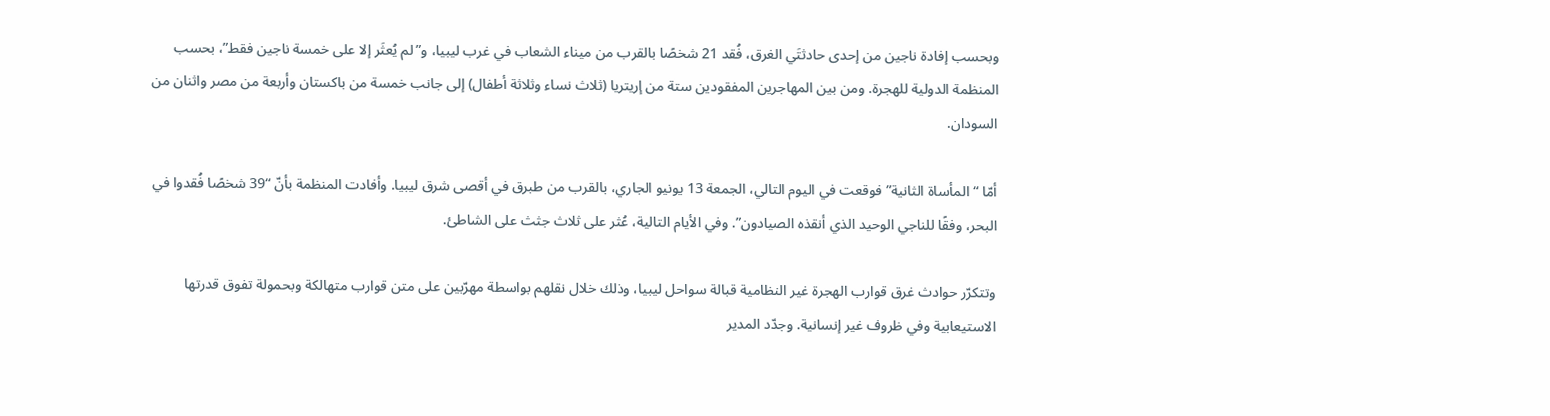وبحسب إفادة ناجين من إحدى حادثتَي الغرق، فُقد 21 شخصًا بالقرب من ميناء الشعاب في غرب ليبيا، و”لم يُعثَر إلا على خمسة ناجين فقط”، بحسب المنظمة الدولية للهجرة. ومن بين المهاجرين المفقودين ستة من إريتريا (ثلاث نساء وثلاثة أطفال) إلى جانب خمسة من باكستان وأربعة من مصر واثنان من السودان.

أمّا “المأساة الثانية” فوقعت في اليوم التالي، الجمعة 13 يونيو الجاري، بالقرب من طبرق في أقصى شرق ليبيا. وأفادت المنظمة بأنّ “39 شخصًا فُقدوا في البحر، وفقًا للناجي الوحيد الذي أنقذه الصيادون”. وفي الأيام التالية، عُثر على ثلاث جثث على الشاطئ.

وتتكرّر حوادث غرق قوارب الهجرة غير النظامية قبالة سواحل ليبيا، وذلك خلال نقلهم بواسطة مهرّبين على متن قوارب متهالكة وبحمولة تفوق قدرتها الاستيعابية وفي ظروف غير إنسانية. وجدّد المدير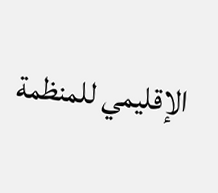الإقليمي للمنظمة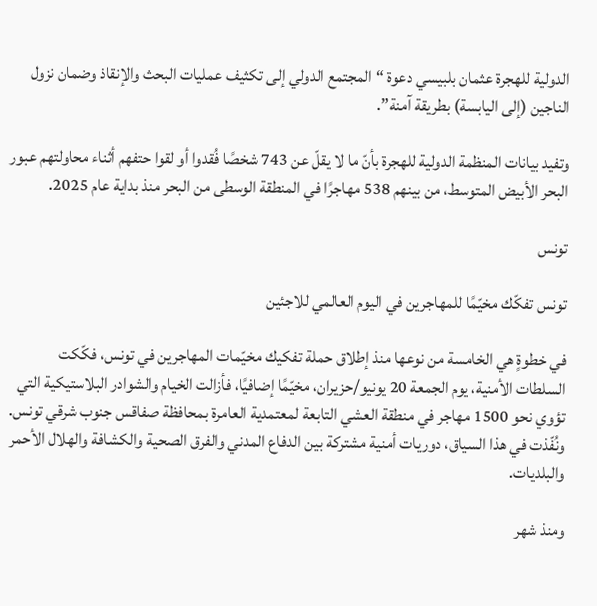الدولية للهجرة عثمان بلبيسي دعوة “المجتمع الدولي إلى تكثيف عمليات البحث والإنقاذ وضمان نزول الناجين (إلى اليابسة) بطريقة آمنة”.

وتفيد بيانات المنظمة الدولية للهجرة بأنّ ما لا يقلّ عن 743 شخصًا فُقدوا أو لقوا حتفهم أثناء محاولتهم عبور البحر الأبيض المتوسط، من بينهم 538 مهاجرًا في المنطقة الوسطى من البحر منذ بداية عام 2025.

تونس

تونس تفكّك مخيّمًا للمهاجرين في اليوم العالمي للاجئين

في خطوةٍ هي الخامسة من نوعها منذ إطلاق حملة تفكيك مخيّمات المهاجرين في تونس، فكّكت السلطات الأمنية، يوم الجمعة 20 يونيو/حزيران، مخيّمًا إضافيًا، فأزالت الخيام والشوادر البلاستيكية التي تؤوي نحو 1500 مهاجر في منطقة العشي التابعة لمعتمدية العامرة بمحافظة صفاقس جنوب شرقي تونس. ونُفّذت في هذا السياق، دوريات أمنية مشتركة بين الدفاع المدني والفرق الصحية والكشافة والهلال الأحمر والبلديات.

ومنذ شهر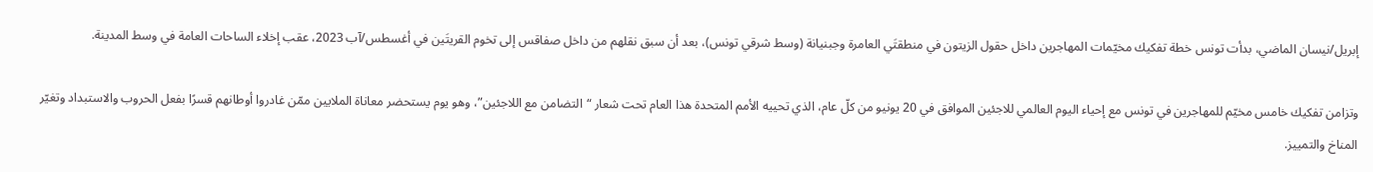إبريل/نيسان الماضي، بدأت تونس خطة تفكيك مخيّمات المهاجرين داخل حقول الزيتون في منطقتَي العامرة وجبنيانة (وسط شرقي تونس)، بعد أن سبق نقلهم من داخل صفاقس إلى تخوم القريتَين في أغسطس/آب 2023، عقب إخلاء الساحات العامة في وسط المدينة.

وتزامن تفكيك خامس مخيّم للمهاجرين في تونس مع إحياء اليوم العالمي للاجئين الموافق في 20 يونيو من كلّ عام، الذي تحييه الأمم المتحدة هذا العام تحت شعار “التضامن مع اللاجئين”، وهو يوم يستحضر معاناة الملايين ممّن غادروا أوطانهم قسرًا بفعل الحروب والاستبداد وتغيّر المناخ والتمييز.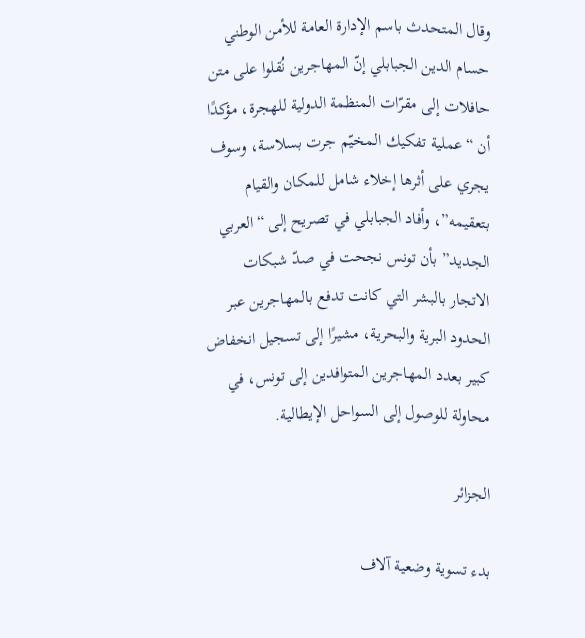وقال المتحدث باسم الإدارة العامة للأمن الوطني حسام الدين الجبابلي إنّ المهاجرين نُقلوا على متن حافلات إلى مقرّات المنظمة الدولية للهجرة، مؤكدًا أن “عملية تفكيك المخيّم جرت بسلاسة، وسوف يجري على أثرها إخلاء شامل للمكان والقيام بتعقيمه”، وأفاد الجبابلي في تصريح إلى “العربي الجديد” بأن تونس نجحت في صدّ شبكات الاتجار بالبشر التي كانت تدفع بالمهاجرين عبر الحدود البرية والبحرية، مشيرًا إلى تسجيل انخفاض كبير بعدد المهاجرين المتوافدين إلى تونس، في محاولة للوصول إلى السواحل الإيطالية.

الجزائر

بدء تسوية وضعية آلاف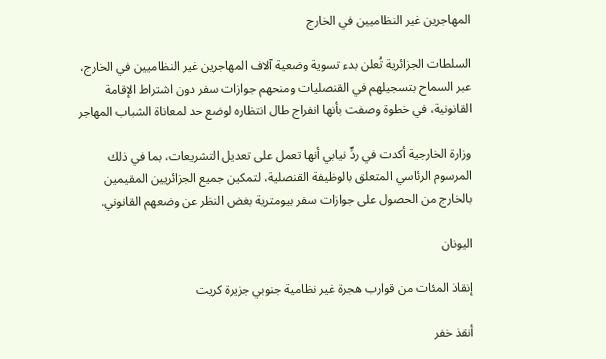المهاجرين غير النظاميين في الخارج

السلطات الجزائرية تُعلن بدء تسوية وضعية آلاف المهاجرين غير النظاميين في الخارج، عبر السماح بتسجيلهم في القنصليات ومنحهم جوازات سفر دون اشتراط الإقامة القانونية، في خطوة وصفت بأنها انفراج طال انتظاره لوضع حد لمعاناة الشباب المهاجر

وزارة الخارجية أكدت في ردٍّ نيابي أنها تعمل على تعديل التشريعات، بما في ذلك المرسوم الرئاسي المتعلق بالوظيفة القنصلية، لتمكين جميع الجزائريين المقيمين بالخارج من الحصول على جوازات سفر بيومترية بغض النظر عن وضعهم القانوني.

اليونان

إنقاذ المئات من قوارب هجرة غير نظامية جنوبي جزيرة كريت

أنقذ خفر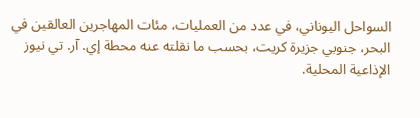السواحل اليوناني، في عدد من العمليات، مئات المهاجرين العالقين في البحر، جنوبي جزيرة كريت، بحسب ما نقلته عنه محطة إي. آر. تي نيوز الإذاعية المحلية.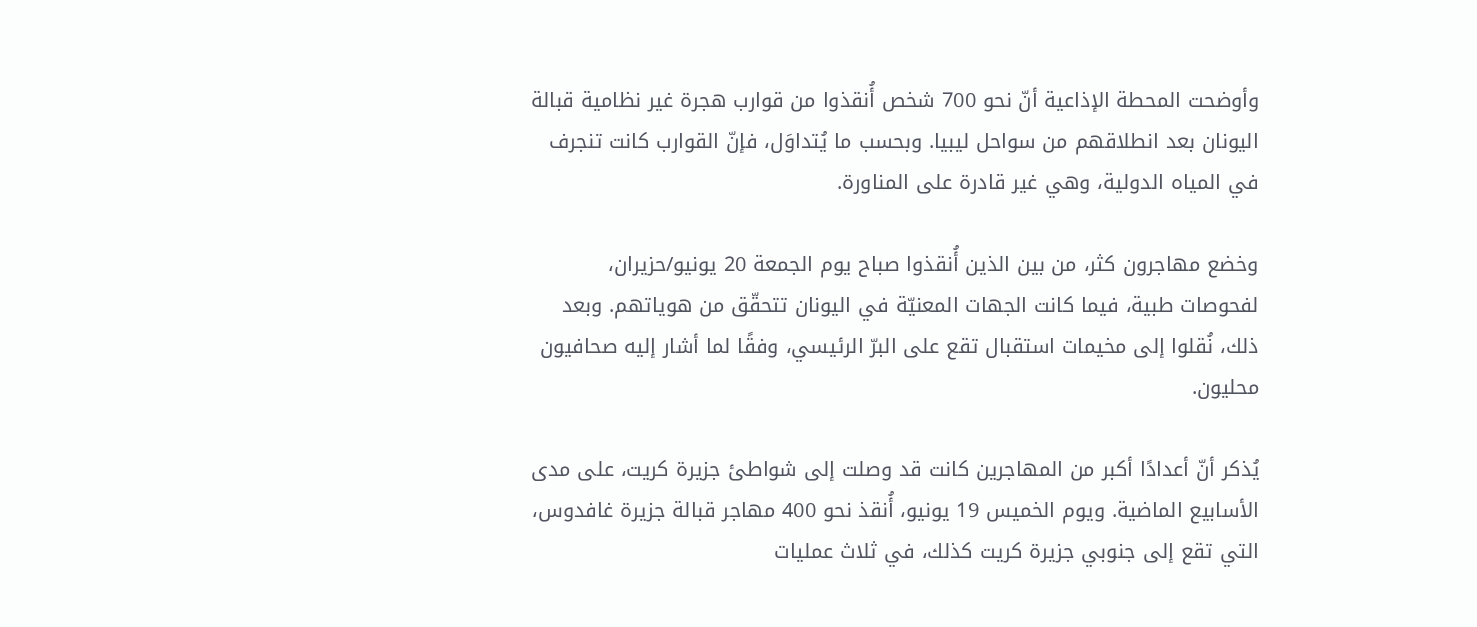وأوضحت المحطة الإذاعية أنّ نحو 700 شخص أُنقذوا من قوارب هجرة غير نظامية قبالة اليونان بعد انطلاقهم من سواحل ليبيا. وبحسب ما يُتداوَل، فإنّ القوارب كانت تنجرف في المياه الدولية، وهي غير قادرة على المناورة.

وخضع مهاجرون كثر، من بين الذين أُنقذوا صباح يوم الجمعة 20 يونيو/حزيران، لفحوصات طبية، فيما كانت الجهات المعنيّة في اليونان تتحقّق من هوياتهم. وبعد ذلك، نُقلوا إلى مخيمات استقبال تقع على البرّ الرئيسي، وفقًا لما أشار إليه صحافيون محليون.

يُذكر أنّ أعدادًا أكبر من المهاجرين كانت قد وصلت إلى شواطئ جزيرة كريت، على مدى الأسابيع الماضية. ويوم الخميس 19 يونيو، أُنقذ نحو 400 مهاجر قبالة جزيرة غافدوس، التي تقع إلى جنوبي جزيرة كريت كذلك، في ثلاث عمليات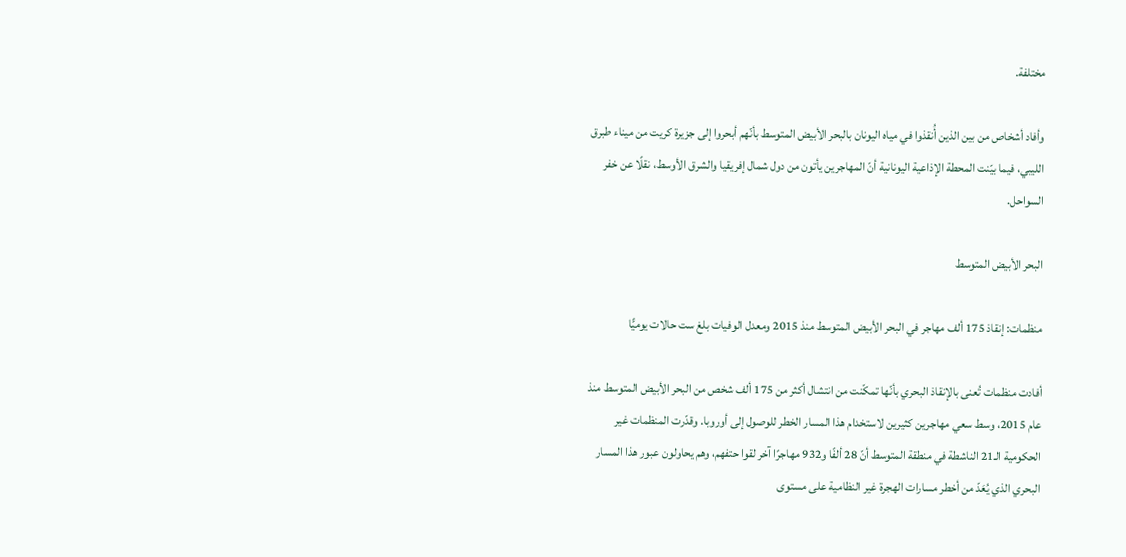مختلفة.

وأفاد أشخاص من بين الذين أُنقذوا في مياه اليونان بالبحر الأبيض المتوسط بأنّهم أبحروا إلى جزيرة كريت من ميناء طبرق الليبي، فيما بيّنت المحطة الإذاعية اليونانية أنّ المهاجرين يأتون من دول شمال إفريقيا والشرق الأوسط، نقلًا عن خفر السواحل.

البحر الأبيض المتوسط

منظمات: إنقاذ 175 ألف مهاجر في البحر الأبيض المتوسط منذ 2015 ومعدل الوفيات بلغ ست حالات يوميًّا

أفادت منظمات تُعنى بالإنقاذ البحري بأنّها تمكّنت من انتشال أكثر من 175 ألف شخص من البحر الأبيض المتوسط منذ عام 2015، وسط سعي مهاجرين كثيرين لاستخدام هذا المسار الخطر للوصول إلى أوروبا. وقدّرت المنظمات غير الحكومية الـ21 الناشطة في منطقة المتوسط أنّ 28 ألفًا و932 مهاجرًا آخر لقوا حتفهم، وهم يحاولون عبور هذا المسار البحري الذي يُعَدّ من أخطر مسارات الهجرة غير النظامية على مستوى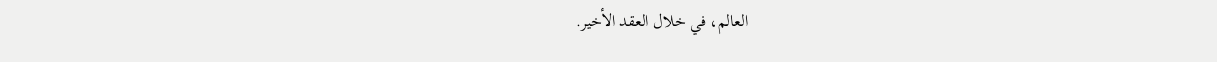العالم، في خلال العقد الأخير.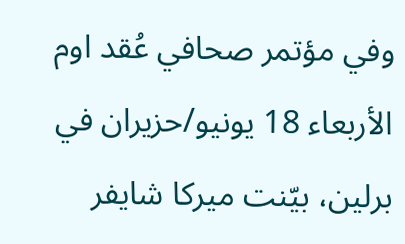وفي مؤتمر صحافي عُقد اوم الأربعاء 18 يونيو/حزيران في برلين، بيّنت ميركا شايفر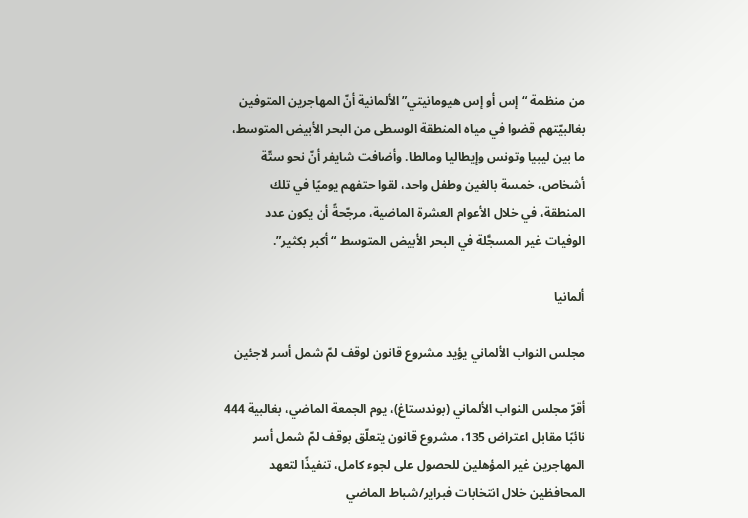من منظمة “إس أو إس هيومانيتي” الألمانية أنّ المهاجرين المتوفين بغالبيّتهم قضوا في مياه المنطقة الوسطى من البحر الأبيض المتوسط، ما بين ليبيا وتونس وإيطاليا ومالطا. وأضافت شايفر أنّ نحو ستّة أشخاص، خمسة بالغين وطفل واحد، لقوا حتفهم يوميًا في تلك المنطقة، في خلال الأعوام العشرة الماضية، مرجّحةً أن يكون عدد الوفيات غير المسجَّلة في البحر الأبيض المتوسط “أكبر بكثير”.

ألمانيا

مجلس النواب الألماني يؤيد مشروع قانون لوقف لمّ شمل أسر لاجئين

أقرّ مجلس النواب الألماني (بوندستاغ)، يوم الجمعة الماضي، بغالبية 444 نائبًا مقابل اعتراض 135، مشروع قانون يتعلّق بوقف لمّ شمل أسر المهاجرين غير المؤهلين للحصول على لجوء كامل، تنفيذًا لتعهد المحافظين خلال انتخابات فبراير/شباط الماضي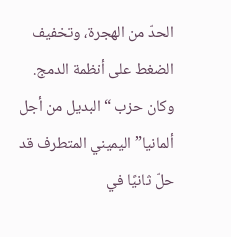الحدّ من الهجرة، وتخفيف الضغط على أنظمة الدمج. وكان حزب “البديل من أجل ألمانيا” اليميني المتطرف قد حلّ ثانيًا في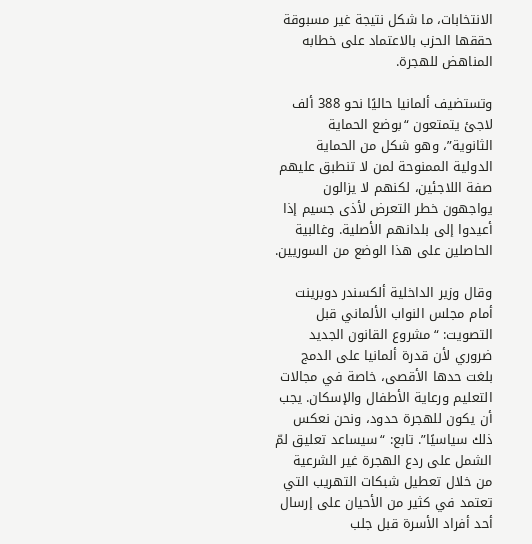الانتخابات، ما شكل نتيجة غير مسبوقة حققها الحزب بالاعتماد على خطابه المناهض للهجرة.

وتستضيف ألمانيا حاليًا نحو 388 ألف لاجئ يتمتعون “بوضع الحماية الثانوية”، وهو شكل من الحماية الدولية الممنوحة لمن لا تنطبق عليهم صفة اللاجئين، لكنهم لا يزالون يواجهون خطر التعرض لأذى جسيم إذا أعيدوا إلى بلدانهم الأصلية. وغالبية الحاصلين على هذا الوضع من السوريين.

وقال وزير الداخلية ألكسندر دوبرينت أمام مجلس النواب الألماني قبل التصويت: “مشروع القانون الجديد ضروري لأن قدرة ألمانيا على الدمج بلغت حدها الأقصى، خاصة في مجالات التعليم ورعاية الأطفال والإسكان. يجب أن يكون للهجرة حدود، ونحن نعكس ذلك سياسيًا”. تابع: “سيساعد تعليق لمّ الشمل على ردع الهجرة غير الشرعية من خلال تعطيل شبكات التهريب التي تعتمد في كثير من الأحيان على إرسال أحد أفراد الأسرة قبل جلب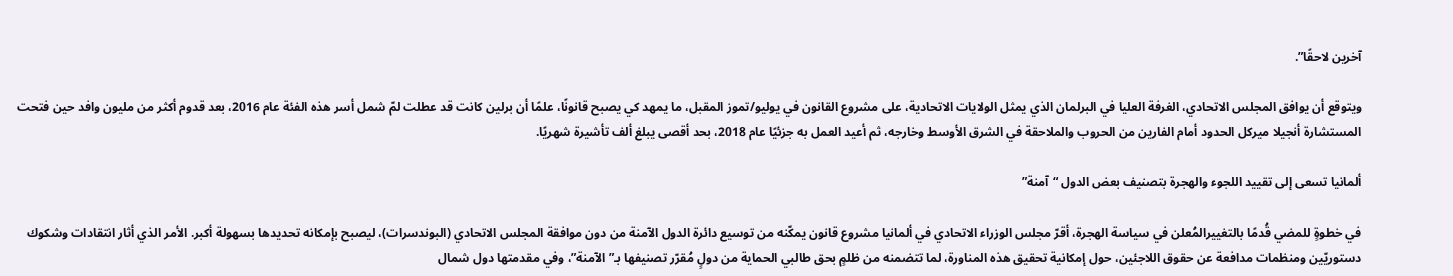آخرين لاحقًا”.

ويتوقع أن يوافق المجلس الاتحادي، الغرفة العليا في البرلمان الذي يمثل الولايات الاتحادية، على مشروع القانون في يوليو/تموز المقبل، ما يمهد كي يصبح قانونًا، علمًا أن برلين كانت قد عطلت لمّ شمل أسر هذه الفئة عام 2016، بعد قدوم أكثر من مليون وافد حين فتحت المستشارة أنجيلا ميركل الحدود أمام الفارين من الحروب والملاحقة في الشرق الأوسط وخارجه، ثم أعيد العمل به جزئيًا عام 2018، بحد أقصى يبلغ ألف تأشيرة شهريًا.

ألمانيا تسعى إلى تقييد اللجوء والهجرة بتصنيف بعض الدول “آمنة”

في خطوةٍ للمضي قُدمًا بالتغييرالمُعلن في سياسة الهجرة، أقرّ مجلس الوزراء الاتحادي في ألمانيا مشروع قانون يمكّنه من توسيع دائرة الدول الآمنة من دون موافقة المجلس الاتحادي (البوندسرات)، ليصبح بإمكانه تحديدها بسهولة أكبر. الأمر الذي أثار انتقادات وشكوك دستوريّين ومنظمات مدافعة عن حقوق اللاجئين، حول إمكانية تحقيق هذه المناورة، لما تتضمنه من ظلمٍ بحق طالبي الحماية من دولٍ مُقرّر تصنيفها بـ”الآمنة”، وفي مقدمتها دول شمال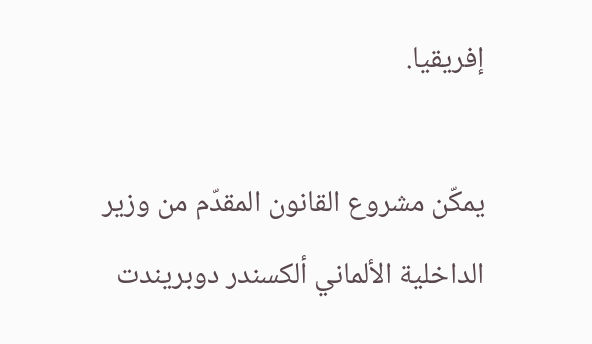إفريقيا.

يمكّن مشروع القانون المقدّم من وزير الداخلية الألماني ألكسندر دوبريندت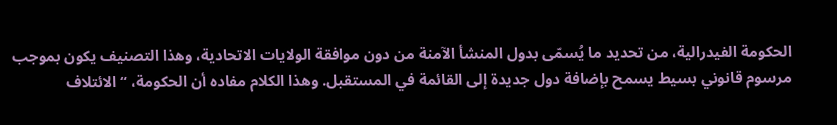الحكومة الفيدرالية، من تحديد ما يُسمّى بدول المنشأ الآمنة من دون موافقة الولايات الاتحادية، وهذا التصنيف يكون بموجب مرسوم قانوني بسيط يسمح بإضافة دول جديدة إلى القائمة في المستقبل. وهذا الكلام مفاده أن الحكومة، “الائتلاف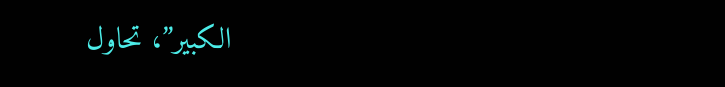الكبير”، تحاول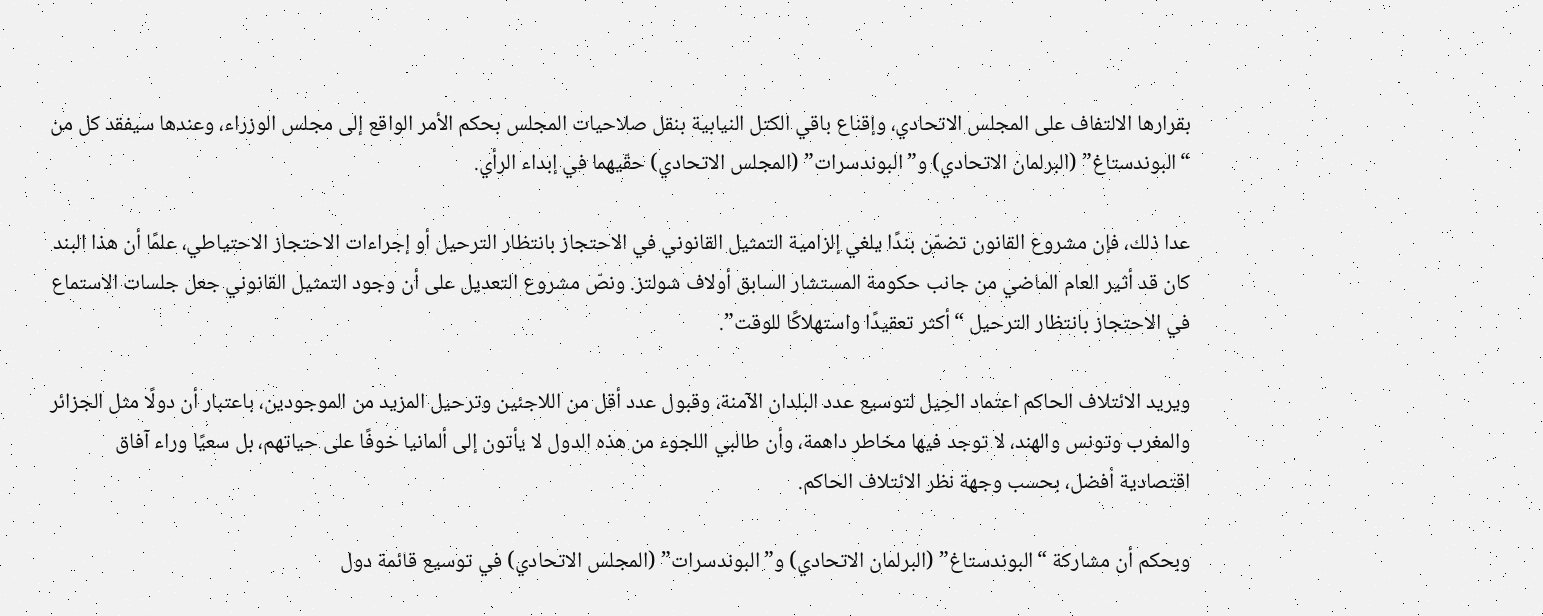بقرارها الالتفاف على المجلس الاتحادي، وإقناع باقي الكتل النيابية بنقل صلاحيات المجلس بحكم الأمر الواقع إلى مجلس الوزراء، وعندها سيفقد كل من “البوندستاغ” (البرلمان الاتحادي) و”البوندسرات” (المجلس الاتحادي) حقّيهما في إبداء الرأي.

عدا ذلك، فإن مشروع القانون تضمّن بندًا يلغي إلزامية التمثيل القانوني في الاحتجاز بانتظار الترحيل أو إجراءات الاحتجاز الاحتياطي، علمًا أن هذا البند كان قد أثير العام الماضي من جانب حكومة المستشار السابق أولاف شولتز. ونصّ مشروع التعديل على أن وجود التمثيل القانوني جعل جلسات الاستماع في الاحتجاز بانتظار الترحيل “أكثر تعقيدًا واستهلاكًا للوقت”.

ويريد الائتلاف الحاكم اعتماد الحِيل لتوسيع عدد البلدان الآمنة، وقبول عدد أقل من اللاجئين وترحيل المزيد من الموجودين، باعتبار أن دولًا مثل الجزائر والمغرب وتونس والهند، لا توجد فيها مخاطر داهمة، وأن طالبي اللجوء من هذه الدول لا يأتون إلى ألمانيا خوفًا على حياتهم، بل سعيًا وراء آفاق اقتصادية أفضل، بحسب وجهة نظر الائتلاف الحاكم.

وبحكم أن مشاركة “البوندستاغ” (البرلمان الاتحادي) و”البوندسرات” (المجلس الاتحادي) في توسيع قائمة دول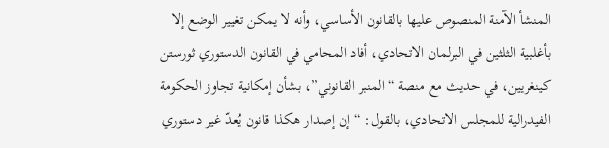المنشأ الآمنة المنصوص عليها بالقانون الأساسي، وأنه لا يمكن تغيير الوضع إلا بأغلبية الثلثين في البرلمان الاتحادي، أفاد المحامي في القانون الدستوري ثورستن كينغريين، في حديث مع منصة “المنبر القانوني”، بشأن إمكانية تجاوز الحكومة الفيدرالية للمجلس الاتحادي، بالقول: “إن إصدار هكذا قانون يُعدّ غير دستوري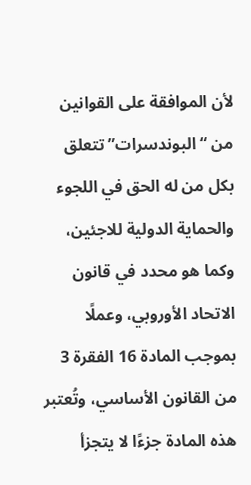لأن الموافقة على القوانين من “البوندسرات” تتعلق بكل من له الحق في اللجوء والحماية الدولية للاجئين، وكما هو محدد في قانون الاتحاد الأوروبي، وعملًا بموجب المادة 16 الفقرة 3 من القانون الأساسي، وتُعتبر هذه المادة جزءًا لا يتجزأ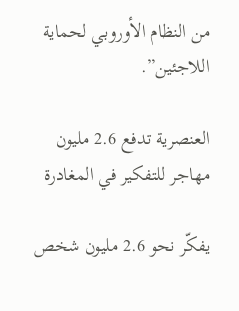من النظام الأوروبي لحماية اللاجئين”.

العنصرية تدفع 2.6 مليون مهاجر للتفكير في المغادرة

يفكّر نحو 2.6 مليون شخص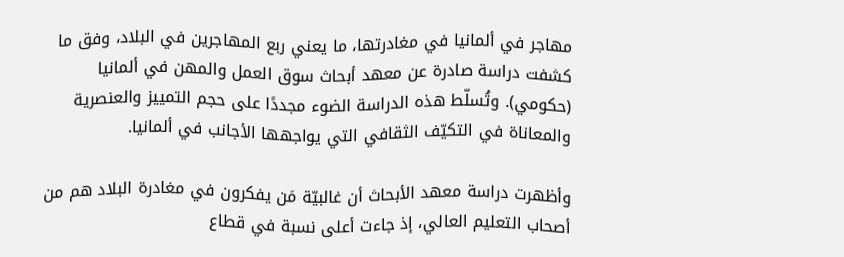مهاجر في ألمانيا في مغادرتها، ما يعني ربع المهاجرين في البلاد، وفق ما كشفت دراسة صادرة عن معهد أبحاث سوق العمل والمهن في ألمانيا (حكومي). وتُسلّط هذه الدراسة الضوء مجددًا على حجم التمييز والعنصرية والمعاناة في التكيّف الثقافي التي يواجهها الأجانب في ألمانيا.

وأظهرت دراسة معهد الأبحاث أن غالبيّة مَن يفكرون في مغادرة البلاد هم من أصحاب التعليم العالي، إذ جاءت أعلى نسبة في قطاع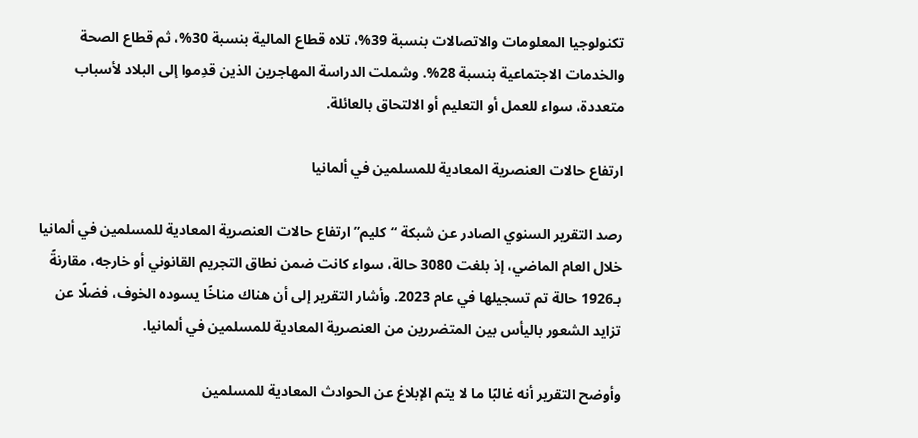تكنولوجيا المعلومات والاتصالات بنسبة 39%، تلاه قطاع المالية بنسبة 30%، ثم قطاع الصحة والخدمات الاجتماعية بنسبة 28%. وشملت الدراسة المهاجرين الذين قدِموا إلى البلاد لأسباب متعددة، سواء للعمل أو التعليم أو الالتحاق بالعائلة.

ارتفاع حالات العنصرية المعادية للمسلمين في ألمانيا

رصد التقرير السنوي الصادر عن شبكة “كليم” ارتفاع حالات العنصرية المعادية للمسلمين في ألمانيا خلال العام الماضي، إذ بلغت 3080 حالة، سواء كانت ضمن نطاق التجريم القانوني أو خارجه، مقارنةً بـ1926 حالة تم تسجيلها في عام 2023. وأشار التقرير إلى أن هناك مناخًا يسوده الخوف، فضلًا عن تزايد الشعور باليأس بين المتضررين من العنصرية المعادية للمسلمين في ألمانيا.

وأوضح التقرير أنه غالبًا ما لا يتم الإبلاغ عن الحوادث المعادية للمسلمين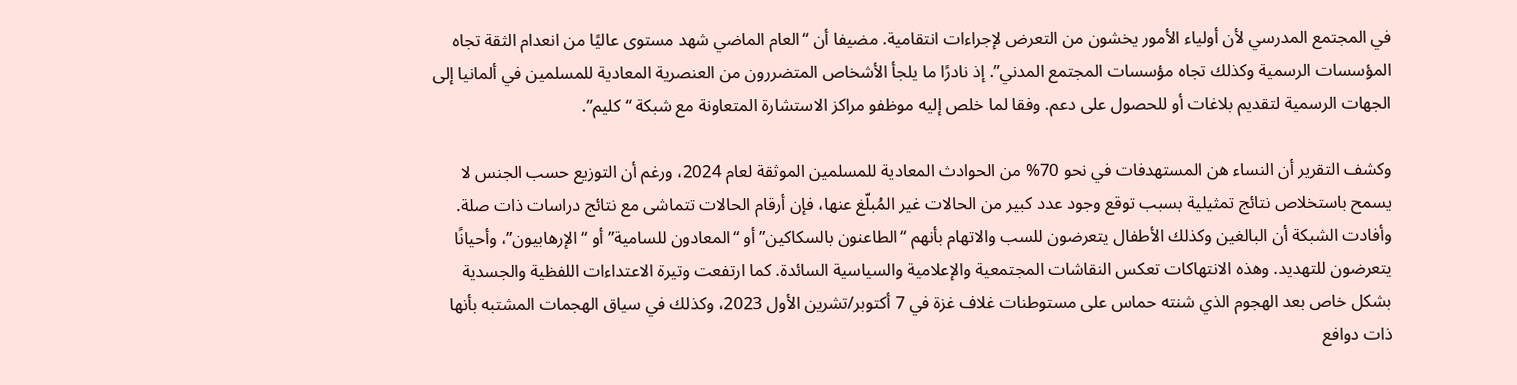في المجتمع المدرسي لأن أولياء الأمور يخشون من التعرض لإجراءات انتقامية. مضيفا أن “العام الماضي شهد مستوى عاليًا من انعدام الثقة تجاه المؤسسات الرسمية وكذلك تجاه مؤسسات المجتمع المدني”. إذ نادرًا ما يلجأ الأشخاص المتضررون من العنصرية المعادية للمسلمين في ألمانيا إلى الجهات الرسمية لتقديم بلاغات أو للحصول على دعم. وفقا لما خلص إليه موظفو مراكز الاستشارة المتعاونة مع شبكة “كليم”.

وكشف التقرير أن النساء هن المستهدفات في نحو 70% من الحوادث المعادية للمسلمين الموثقة لعام 2024، ورغم أن التوزيع حسب الجنس لا يسمح باستخلاص نتائج تمثيلية بسبب توقع وجود عدد كبير من الحالات غير المُبلّغ عنها، فإن أرقام الحالات تتماشى مع نتائج دراسات ذات صلة. وأفادت الشبكة أن البالغين وكذلك الأطفال يتعرضون للسب والاتهام بأنهم “الطاعنون بالسكاكين” أو “المعادون للسامية” أو “الإرهابيون”، وأحيانًا يتعرضون للتهديد. وهذه الانتهاكات تعكس النقاشات المجتمعية والإعلامية والسياسية السائدة. كما ارتفعت وتيرة الاعتداءات اللفظية والجسدية بشكل خاص بعد الهجوم الذي شنته حماس على مستوطنات غلاف غزة في 7 أكتوبر/تشرين الأول 2023، وكذلك في سياق الهجمات المشتبه بأنها ذات دوافع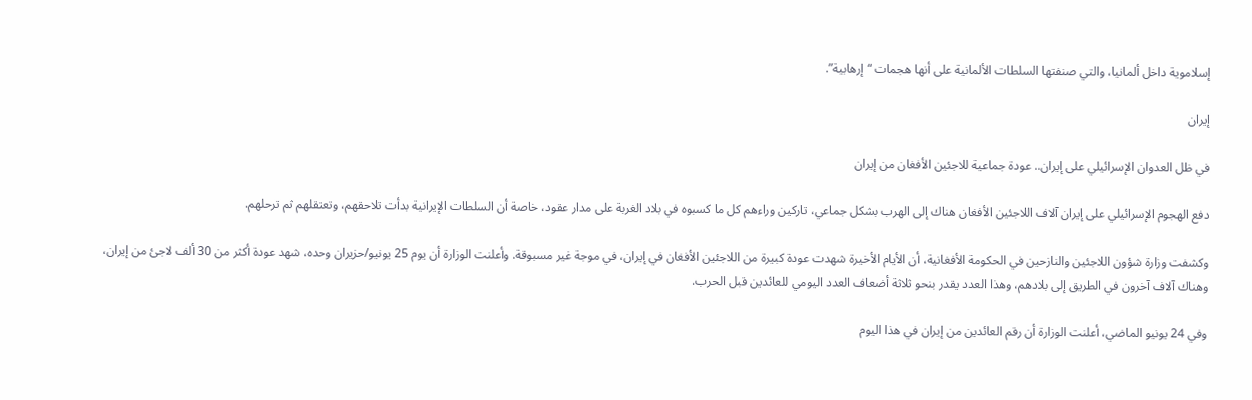إسلاموية داخل ألمانيا، والتي صنفتها السلطات الألمانية على أنها هجمات “إرهابية”.

إيران

في ظل العدوان الإسرائيلي على إيران.. عودة جماعية للاجئين الأفغان من إيران

دفع الهجوم الإسرائيلي على إيران آلاف اللاجئين الأفغان هناك إلى الهرب بشكل جماعي، تاركين وراءهم كل ما كسبوه في بلاد الغربة على مدار عقود، خاصة أن السلطات الإيرانية بدأت تلاحقهم، وتعتقلهم ثم ترحلهم.

وكشفت وزارة شؤون اللاجئين والنازحين في الحكومة الأفغانية، أن الأيام الأخيرة شهدت عودة كبيرة من اللاجئين الأفغان في إيران، في موجة غير مسبوقة. وأعلنت الوزارة أن يوم 25 يونيو/حزيران وحده، شهد عودة أكثر من 30 ألف لاجئ من إيران، وهناك آلاف آخرون في الطريق إلى بلادهم، وهذا العدد يقدر بنحو ثلاثة أضعاف العدد اليومي للعائدين قبل الحرب.

وفي 24 يونيو الماضي، أعلنت الوزارة أن رقم العائدين من إيران في هذا اليوم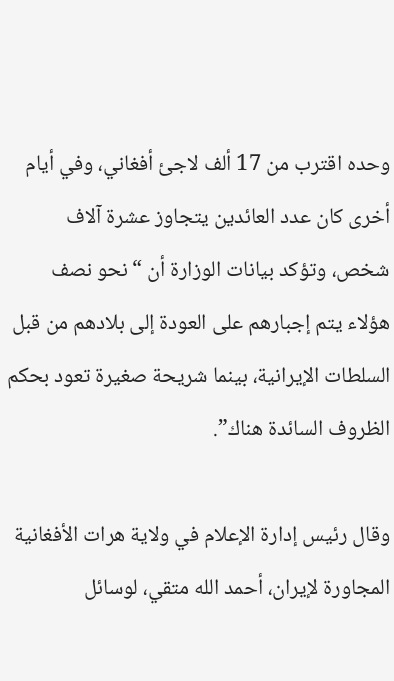وحده اقترب من 17 ألف لاجئ أفغاني، وفي أيام أخرى كان عدد العائدين يتجاوز عشرة آلاف شخص، وتؤكد بيانات الوزارة أن “نحو نصف هؤلاء يتم إجبارهم على العودة إلى بلادهم من قبل السلطات الإيرانية، بينما شريحة صغيرة تعود بحكم الظروف السائدة هناك”.

وقال رئيس إدارة الإعلام في ولاية هرات الأفغانية المجاورة لإيران، أحمد الله متقي، لوسائل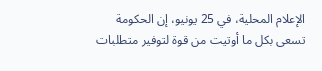الإعلام المحلية، في 25 يونيو، إن الحكومة تسعى بكل ما أوتيت من قوة لتوفير متطلبات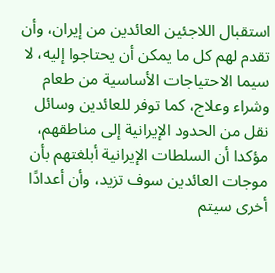استقبال اللاجئين العائدين من إيران، وأن تقدم لهم كل ما يمكن أن يحتاجوا إليه، لا سيما الاحتياجات الأساسية من طعام وشراء وعلاج، كما توفر للعائدين وسائل نقل من الحدود الإيرانية إلى مناطقهم، مؤكدا أن السلطات الإيرانية أبلغتهم بأن موجات العائدين سوف تزيد، وأن أعدادًا أخرى سيتم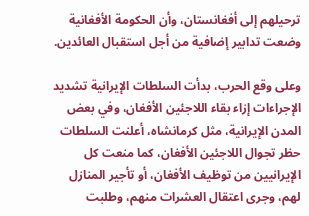ترحيلهم إلى أفغانستان، وأن الحكومة الأفغانية وضعت تدابير إضافية من أجل استقبال العائدين.

وعلى وقع الحرب، بدأت السلطات الإيرانية تشديد الإجراءات إزاء بقاء اللاجئين الأفغان، وفي بعض المدن الإيرانية، مثل كرمانشاه، أعلنت السلطات حظر تجوال اللاجئين الأفغان، كما منعت كل الإيرانيين من توظيف الأفغان، أو تأجير المنازل لهم، وجرى اعتقال العشرات منهم، وطلبت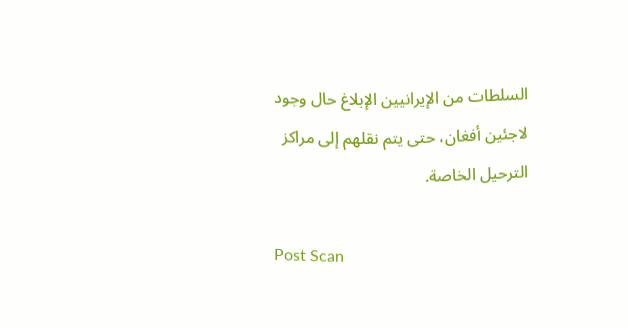السلطات من الإيرانيين الإبلاغ حال وجود لاجئين أفغان، حتى يتم نقلهم إلى مراكز الترحيل الخاصة.

Post Scan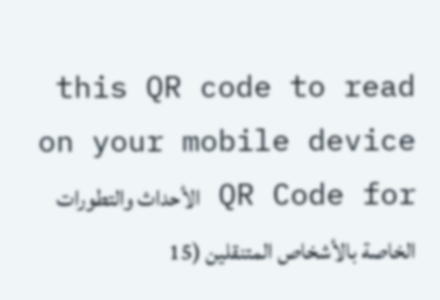this QR code to read on your mobile device QR Code for الأحداث والتطورات الخاصة بالأشخاص المتنقلين (15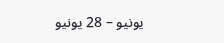يونيو – 28 يونيو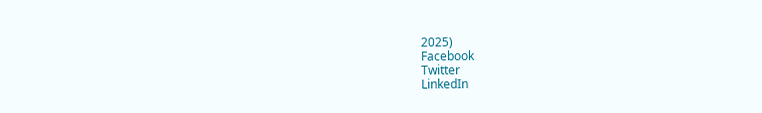2025)
Facebook
Twitter
LinkedIn